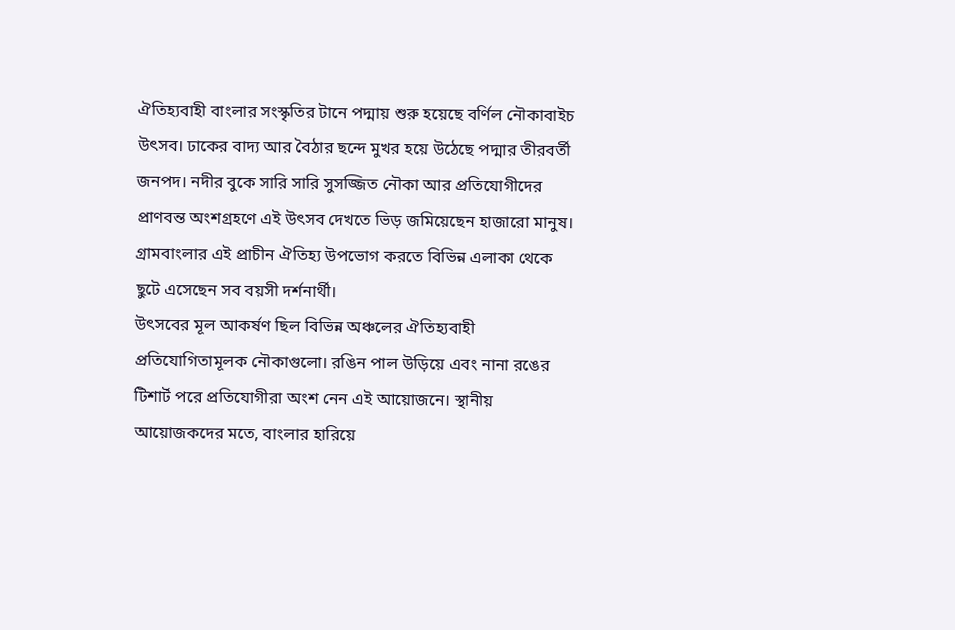ঐতিহ্যবাহী বাংলার সংস্কৃতির টানে পদ্মায় শুরু হয়েছে বর্ণিল নৌকাবাইচ উৎসব। ঢাকের বাদ্য আর বৈঠার ছন্দে মুখর হয়ে উঠেছে পদ্মার তীরবর্তী জনপদ। নদীর বুকে সারি সারি সুসজ্জিত নৌকা আর প্রতিযোগীদের প্রাণবন্ত অংশগ্রহণে এই উৎসব দেখতে ভিড় জমিয়েছেন হাজারো মানুষ। গ্রামবাংলার এই প্রাচীন ঐতিহ্য উপভোগ করতে বিভিন্ন এলাকা থেকে ছুটে এসেছেন সব বয়সী দর্শনার্থী।
উৎসবের মূল আকর্ষণ ছিল বিভিন্ন অঞ্চলের ঐতিহ্যবাহী প্রতিযোগিতামূলক নৌকাগুলো। রঙিন পাল উড়িয়ে এবং নানা রঙের টিশার্ট পরে প্রতিযোগীরা অংশ নেন এই আয়োজনে। স্থানীয় আয়োজকদের মতে, বাংলার হারিয়ে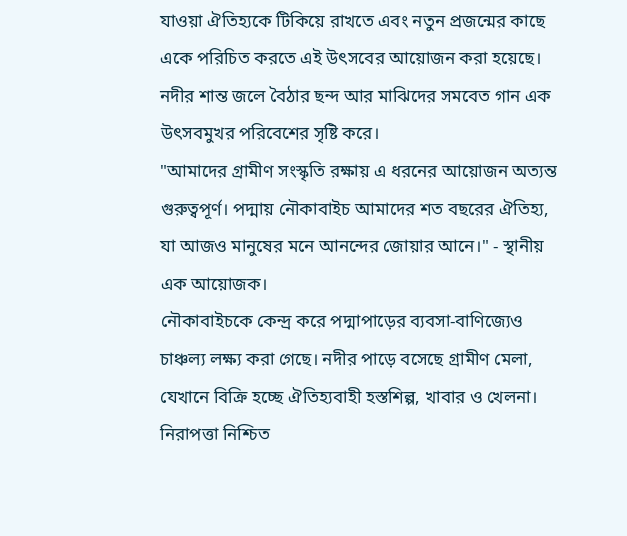যাওয়া ঐতিহ্যকে টিকিয়ে রাখতে এবং নতুন প্রজন্মের কাছে একে পরিচিত করতে এই উৎসবের আয়োজন করা হয়েছে। নদীর শান্ত জলে বৈঠার ছন্দ আর মাঝিদের সমবেত গান এক উৎসবমুখর পরিবেশের সৃষ্টি করে।
"আমাদের গ্রামীণ সংস্কৃতি রক্ষায় এ ধরনের আয়োজন অত্যন্ত গুরুত্বপূর্ণ। পদ্মায় নৌকাবাইচ আমাদের শত বছরের ঐতিহ্য, যা আজও মানুষের মনে আনন্দের জোয়ার আনে।" - স্থানীয় এক আয়োজক।
নৌকাবাইচকে কেন্দ্র করে পদ্মাপাড়ের ব্যবসা-বাণিজ্যেও চাঞ্চল্য লক্ষ্য করা গেছে। নদীর পাড়ে বসেছে গ্রামীণ মেলা, যেখানে বিক্রি হচ্ছে ঐতিহ্যবাহী হস্তশিল্প, খাবার ও খেলনা। নিরাপত্তা নিশ্চিত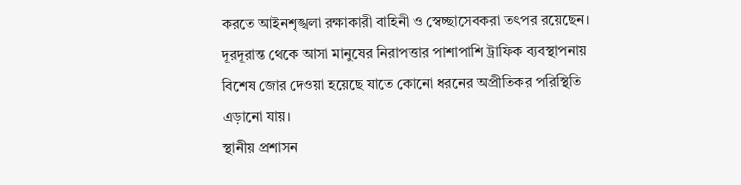করতে আইনশৃঙ্খলা রক্ষাকারী বাহিনী ও স্বেচ্ছাসেবকরা তৎপর রয়েছেন। দূরদূরান্ত থেকে আসা মানুষের নিরাপত্তার পাশাপাশি ট্রাফিক ব্যবস্থাপনায় বিশেষ জোর দেওয়া হয়েছে যাতে কোনো ধরনের অপ্রীতিকর পরিস্থিতি এড়ানো যায়।
স্থানীয় প্রশাসন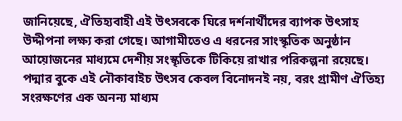জানিয়েছে, ঐতিহ্যবাহী এই উৎসবকে ঘিরে দর্শনার্থীদের ব্যাপক উৎসাহ উদ্দীপনা লক্ষ্য করা গেছে। আগামীতেও এ ধরনের সাংস্কৃতিক অনুষ্ঠান আয়োজনের মাধ্যমে দেশীয় সংস্কৃতিকে টিকিয়ে রাখার পরিকল্পনা রয়েছে। পদ্মার বুকে এই নৌকাবাইচ উৎসব কেবল বিনোদনই নয়, বরং গ্রামীণ ঐতিহ্য সংরক্ষণের এক অনন্য মাধ্যম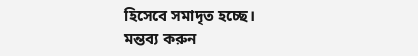হিসেবে সমাদৃত হচ্ছে।
মন্তব্য করুন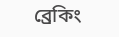ব্রেকিং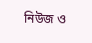নিউজ ও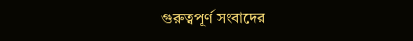গুরুত্বপূর্ণ সংবাদের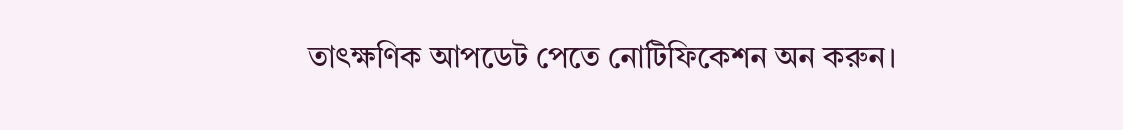তাৎক্ষণিক আপডেট পেতে নোটিফিকেশন অন করুন।